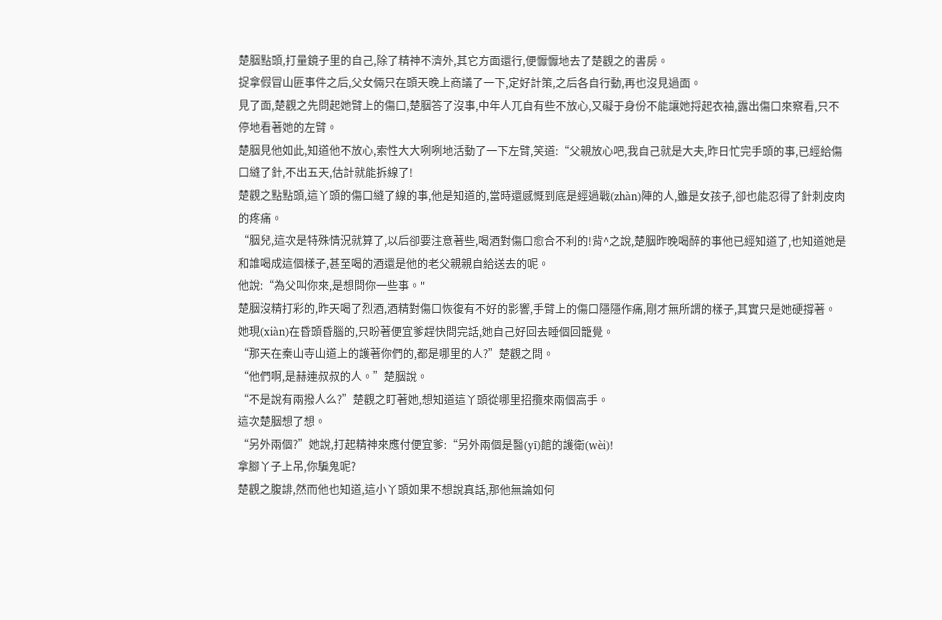楚胭點頭,打量鏡子里的自己,除了精神不濟外,其它方面還行,便懨懨地去了楚觀之的書房。
捉拿假冒山匪事件之后,父女倆只在頭天晚上商議了一下,定好計策,之后各自行動,再也沒見過面。
見了面,楚觀之先問起她臂上的傷口,楚胭答了沒事,中年人兀自有些不放心,又礙于身份不能讓她捋起衣袖,露出傷口來察看,只不停地看著她的左臂。
楚胭見他如此,知道他不放心,索性大大咧咧地活動了一下左臂,笑道:“父親放心吧,我自己就是大夫,昨日忙完手頭的事,已經給傷口縫了針,不出五天,估計就能拆線了!
楚觀之點點頭,這丫頭的傷口縫了線的事,他是知道的,當時還感慨到底是經過戰(zhàn)陣的人,雖是女孩子,卻也能忍得了針刺皮肉的疼痛。
“胭兒,這次是特殊情況就算了,以后卻要注意著些,喝酒對傷口愈合不利的!背^之說,楚胭昨晚喝醉的事他已經知道了,也知道她是和誰喝成這個樣子,甚至喝的酒還是他的老父親親自給送去的呢。
他說:“為父叫你來,是想問你一些事。"
楚胭沒精打彩的,昨天喝了烈酒,酒精對傷口恢復有不好的影響,手臂上的傷口隱隱作痛,剛才無所謂的樣子,其實只是她硬撐著。
她現(xiàn)在昏頭昏腦的,只盼著便宜爹趕快問完話,她自己好回去睡個回籠覺。
“那天在秦山寺山道上的護著你們的,都是哪里的人?”楚觀之問。
“他們啊,是赫連叔叔的人。”楚胭說。
“不是說有兩撥人么?”楚觀之盯著她,想知道這丫頭從哪里招攬來兩個高手。
這次楚胭想了想。
“另外兩個?”她說,打起精神來應付便宜爹:“另外兩個是醫(yī)館的護衛(wèi)!
拿腳丫子上吊,你騙鬼呢?
楚觀之腹誹,然而他也知道,這小丫頭如果不想說真話,那他無論如何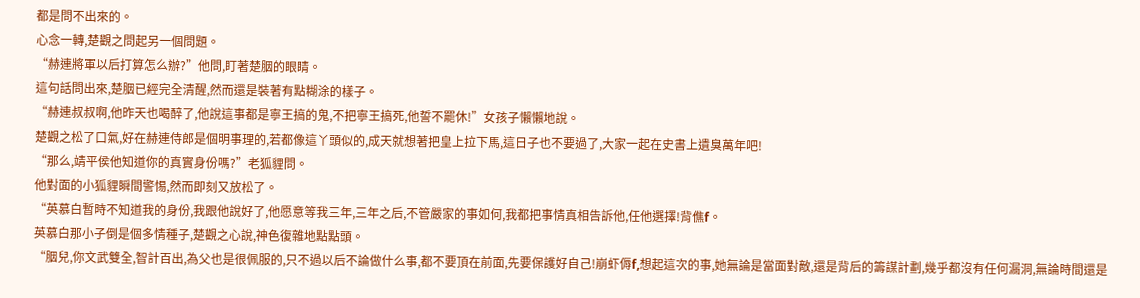都是問不出來的。
心念一轉,楚觀之問起另一個問題。
“赫連將軍以后打算怎么辦?”他問,盯著楚胭的眼睛。
這句話問出來,楚胭已經完全清醒,然而還是裝著有點糊涂的樣子。
“赫連叔叔啊,他昨天也喝醉了,他說這事都是寧王搞的鬼,不把寧王搞死,他誓不罷休!”女孩子懶懶地說。
楚觀之松了口氣,好在赫連侍郎是個明事理的,若都像這丫頭似的,成天就想著把皇上拉下馬,這日子也不要過了,大家一起在史書上遺臭萬年吧!
“那么,靖平侯他知道你的真實身份嗎?”老狐貍問。
他對面的小狐貍瞬間警惕,然而即刻又放松了。
“英慕白暫時不知道我的身份,我跟他說好了,他愿意等我三年,三年之后,不管嚴家的事如何,我都把事情真相告訴他,任他選擇!背僬f。
英慕白那小子倒是個多情種子,楚觀之心說,神色復雜地點點頭。
“胭兒,你文武雙全,智計百出,為父也是很佩服的,只不過以后不論做什么事,都不要頂在前面,先要保護好自己!崩虾傉f,想起這次的事,她無論是當面對敵,還是背后的籌謀計劃,幾乎都沒有任何漏洞,無論時間還是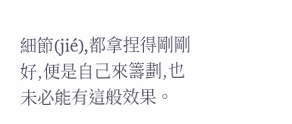細節(jié),都拿捏得剛剛好,便是自己來籌劃,也未必能有這般效果。